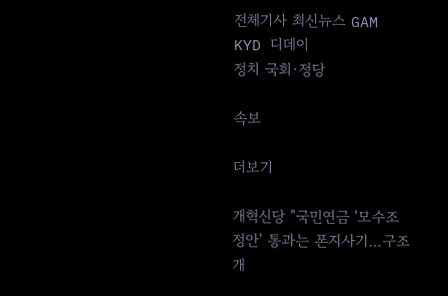전체기사 최신뉴스 GAM
KYD 디데이
정치 국회·정당

속보

더보기

개혁신당 "국민연금 '모수조정안' 통과는 폰지사기…구조개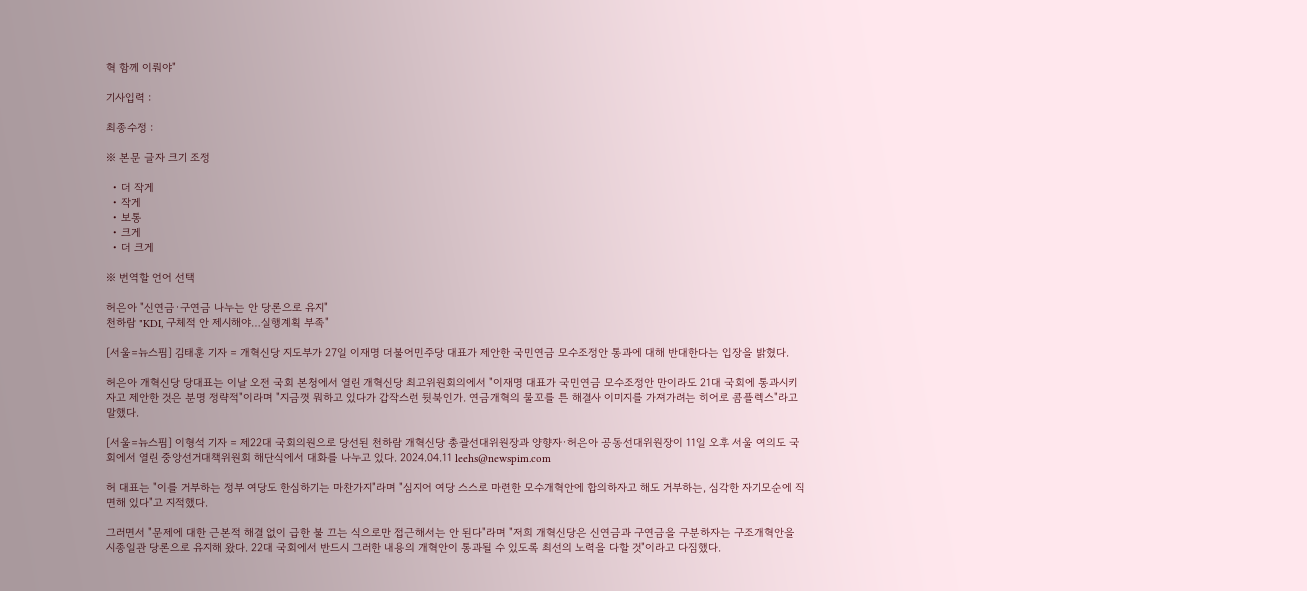혁 함께 이뤄야"

기사입력 :

최종수정 :

※ 본문 글자 크기 조정

  • 더 작게
  • 작게
  • 보통
  • 크게
  • 더 크게

※ 번역할 언어 선택

허은아 "신연금·구연금 나누는 안 당론으로 유지"
천하람 "KDI, 구체적 안 제시해야…실행계획 부족"

[서울=뉴스핌] 김태훈 기자 = 개혁신당 지도부가 27일 이재명 더불어민주당 대표가 제안한 국민연금 모수조정안 통과에 대해 반대한다는 입장을 밝혔다.

허은아 개혁신당 당대표는 이날 오전 국회 본청에서 열린 개혁신당 최고위원회의에서 "이재명 대표가 국민연금 모수조정안 만이라도 21대 국회에 통과시키자고 제안한 것은 분명 정략적"이라며 "지금껏 뭐하고 있다가 갑작스런 뒷북인가. 연금개혁의 물꼬를 튼 해결사 이미지를 가져가려는 히어로 콤플렉스"라고 말했다.

[서울=뉴스핌] 이형석 기자 = 제22대 국회의원으로 당선된 천하람 개혁신당 총괄선대위원장과 양향자·허은아 공동선대위원장이 11일 오후 서울 여의도 국회에서 열린 중앙선거대책위원회 해단식에서 대화를 나누고 있다. 2024.04.11 leehs@newspim.com

허 대표는 "이를 거부하는 정부 여당도 한심하기는 마찬가지"라며 "심지어 여당 스스로 마련한 모수개혁안에 합의하자고 해도 거부하는, 심각한 자기모순에 직면해 있다"고 지적했다.

그러면서 "문제에 대한 근본적 해결 없이 급한 불 끄는 식으로만 접근해서는 안 된다"라며 "저희 개혁신당은 신연금과 구연금을 구분하자는 구조개혁안을 시종일관 당론으로 유지해 왔다. 22대 국회에서 반드시 그러한 내용의 개혁안이 통과될 수 있도록 최선의 노력을 다할 것"이라고 다짐했다.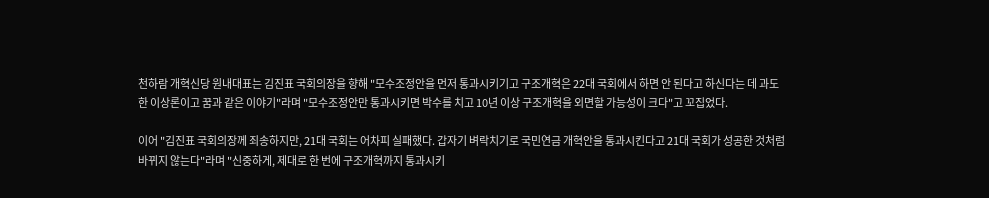천하람 개혁신당 원내대표는 김진표 국회의장을 향해 "모수조정안을 먼저 통과시키기고 구조개혁은 22대 국회에서 하면 안 된다고 하신다는 데 과도한 이상론이고 꿈과 같은 이야기"라며 "모수조정안만 통과시키면 박수를 치고 10년 이상 구조개혁을 외면할 가능성이 크다"고 꼬집었다.

이어 "김진표 국회의장께 죄송하지만, 21대 국회는 어차피 실패했다. 갑자기 벼락치기로 국민연금 개혁안을 통과시킨다고 21대 국회가 성공한 것처럼 바뀌지 않는다"라며 "신중하게, 제대로 한 번에 구조개혁까지 통과시키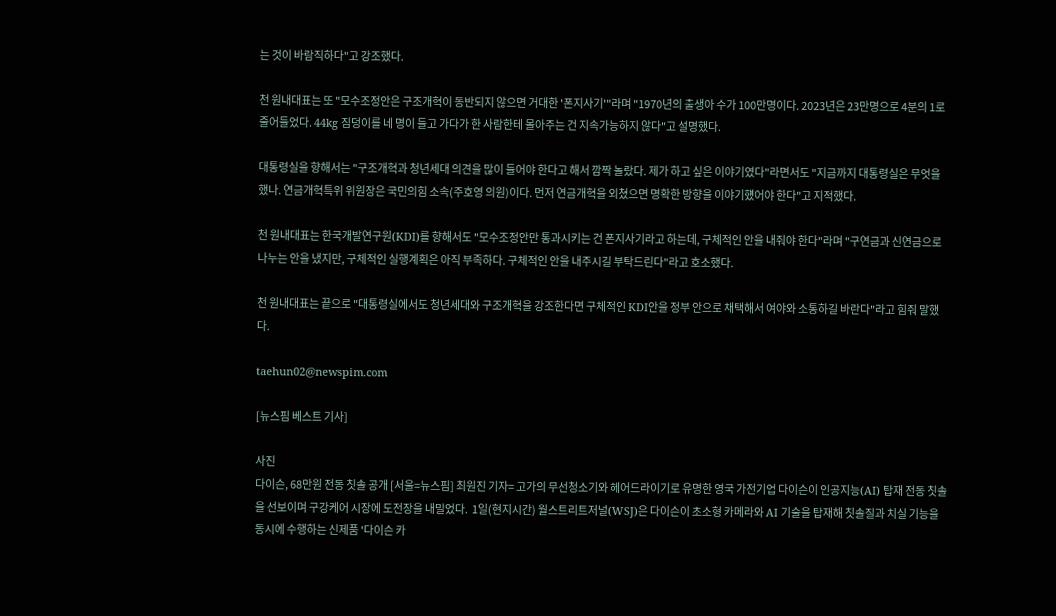는 것이 바람직하다"고 강조했다.

천 원내대표는 또 "모수조정안은 구조개혁이 동반되지 않으면 거대한 '폰지사기'"라며 "1970년의 출생아 수가 100만명이다. 2023년은 23만명으로 4분의 1로 줄어들었다. 44kg 짐덩이를 네 명이 들고 가다가 한 사람한테 몰아주는 건 지속가능하지 않다"고 설명했다.

대통령실을 향해서는 "구조개혁과 청년세대 의견을 많이 들어야 한다고 해서 깜짝 놀랐다. 제가 하고 싶은 이야기였다"라면서도 "지금까지 대통령실은 무엇을 했나. 연금개혁특위 위원장은 국민의힘 소속(주호영 의원)이다. 먼저 연금개혁을 외쳤으면 명확한 방향을 이야기헀어야 한다"고 지적했다.

천 원내대표는 한국개발연구원(KDI)를 향해서도 "모수조정안만 통과시키는 건 폰지사기라고 하는데, 구체적인 안을 내줘야 한다"라며 "구연금과 신연금으로 나누는 안을 냈지만, 구체적인 실행계획은 아직 부족하다. 구체적인 안을 내주시길 부탁드린다"라고 호소했다.

천 원내대표는 끝으로 "대통령실에서도 청년세대와 구조개혁을 강조한다면 구체적인 KDI안을 정부 안으로 채택해서 여야와 소통하길 바란다"라고 힘줘 말했다.

taehun02@newspim.com

[뉴스핌 베스트 기사]

사진
다이슨, 68만원 전동 칫솔 공개 [서울=뉴스핌] 최원진 기자= 고가의 무선청소기와 헤어드라이기로 유명한 영국 가전기업 다이슨이 인공지능(AI) 탑재 전동 칫솔을 선보이며 구강케어 시장에 도전장을 내밀었다.  1일(현지시간) 월스트리트저널(WSJ)은 다이슨이 초소형 카메라와 AI 기술을 탑재해 칫솔질과 치실 기능을 동시에 수행하는 신제품 '다이슨 카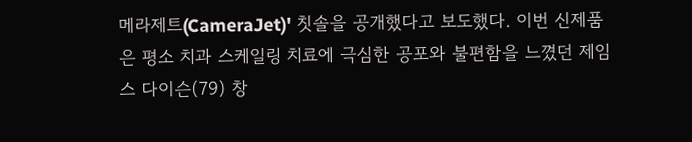메라제트(CameraJet)' 칫솔을 공개했다고 보도했다. 이번 신제품은 평소 치과 스케일링 치료에 극심한 공포와 불편함을 느꼈던 제임스 다이슨(79) 창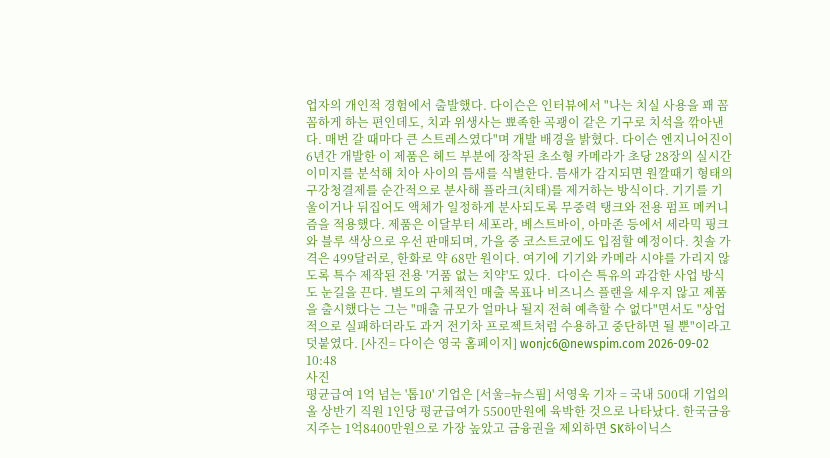업자의 개인적 경험에서 출발했다. 다이슨은 인터뷰에서 "나는 치실 사용을 꽤 꼼꼼하게 하는 편인데도, 치과 위생사는 뾰족한 곡괭이 같은 기구로 치석을 깎아낸다. 매번 갈 때마다 큰 스트레스였다"며 개발 배경을 밝혔다. 다이슨 엔지니어진이 6년간 개발한 이 제품은 헤드 부분에 장착된 초소형 카메라가 초당 28장의 실시간 이미지를 분석해 치아 사이의 틈새를 식별한다. 틈새가 감지되면 원깔때기 형태의 구강청결제를 순간적으로 분사해 플라크(치태)를 제거하는 방식이다. 기기를 기울이거나 뒤집어도 액체가 일정하게 분사되도록 무중력 탱크와 전용 펌프 메커니즘을 적용했다. 제품은 이달부터 세포라, 베스트바이, 아마존 등에서 세라믹 핑크와 블루 색상으로 우선 판매되며, 가을 중 코스트코에도 입점할 예정이다. 칫솔 가격은 499달러로, 한화로 약 68만 원이다. 여기에 기기와 카메라 시야를 가리지 않도록 특수 제작된 전용 '거품 없는 치약'도 있다.  다이슨 특유의 과감한 사업 방식도 눈길을 끈다. 별도의 구체적인 매출 목표나 비즈니스 플랜을 세우지 않고 제품을 출시했다는 그는 "매출 규모가 얼마나 될지 전혀 예측할 수 없다"면서도 "상업적으로 실패하더라도 과거 전기차 프로젝트처럼 수용하고 중단하면 될 뿐"이라고 덧붙였다. [사진= 다이슨 영국 홈페이지] wonjc6@newspim.com 2026-09-02 10:48
사진
평균급여 1억 넘는 '톱10' 기업은 [서울=뉴스핌] 서영욱 기자 = 국내 500대 기업의 올 상반기 직원 1인당 평균급여가 5500만원에 육박한 것으로 나타났다. 한국금융지주는 1억8400만원으로 가장 높았고 금융권을 제외하면 SK하이닉스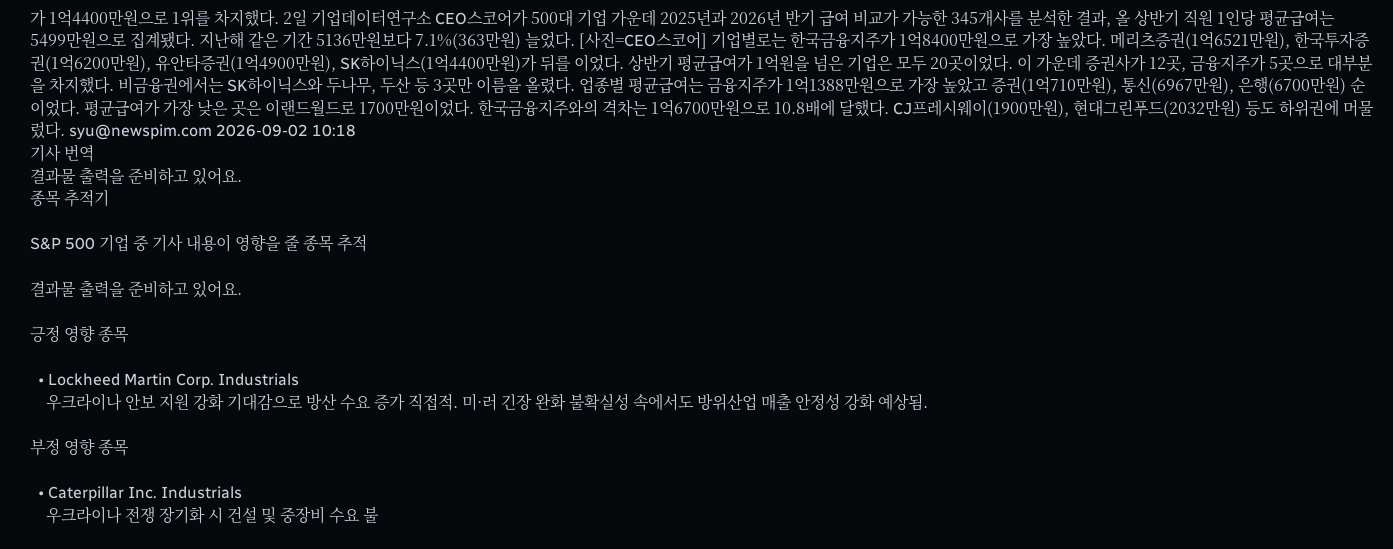가 1억4400만원으로 1위를 차지했다. 2일 기업데이터연구소 CEO스코어가 500대 기업 가운데 2025년과 2026년 반기 급여 비교가 가능한 345개사를 분석한 결과, 올 상반기 직원 1인당 평균급여는 5499만원으로 집계됐다. 지난해 같은 기간 5136만원보다 7.1%(363만원) 늘었다. [사진=CEO스코어] 기업별로는 한국금융지주가 1억8400만원으로 가장 높았다. 메리츠증권(1억6521만원), 한국투자증권(1억6200만원), 유안타증권(1억4900만원), SK하이닉스(1억4400만원)가 뒤를 이었다. 상반기 평균급여가 1억원을 넘은 기업은 모두 20곳이었다. 이 가운데 증권사가 12곳, 금융지주가 5곳으로 대부분을 차지했다. 비금융권에서는 SK하이닉스와 두나무, 두산 등 3곳만 이름을 올렸다. 업종별 평균급여는 금융지주가 1억1388만원으로 가장 높았고 증권(1억710만원), 통신(6967만원), 은행(6700만원) 순이었다. 평균급여가 가장 낮은 곳은 이랜드월드로 1700만원이었다. 한국금융지주와의 격차는 1억6700만원으로 10.8배에 달했다. CJ프레시웨이(1900만원), 현대그린푸드(2032만원) 등도 하위권에 머물렀다. syu@newspim.com 2026-09-02 10:18
기사 번역
결과물 출력을 준비하고 있어요.
종목 추적기

S&P 500 기업 중 기사 내용이 영향을 줄 종목 추적

결과물 출력을 준비하고 있어요.

긍정 영향 종목

  • Lockheed Martin Corp. Industrials
    우크라이나 안보 지원 강화 기대감으로 방산 수요 증가 직접적. 미·러 긴장 완화 불확실성 속에서도 방위산업 매출 안정성 강화 예상됨.

부정 영향 종목

  • Caterpillar Inc. Industrials
    우크라이나 전쟁 장기화 시 건설 및 중장비 수요 불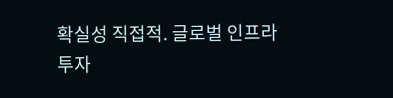확실성 직접적. 글로벌 인프라 투자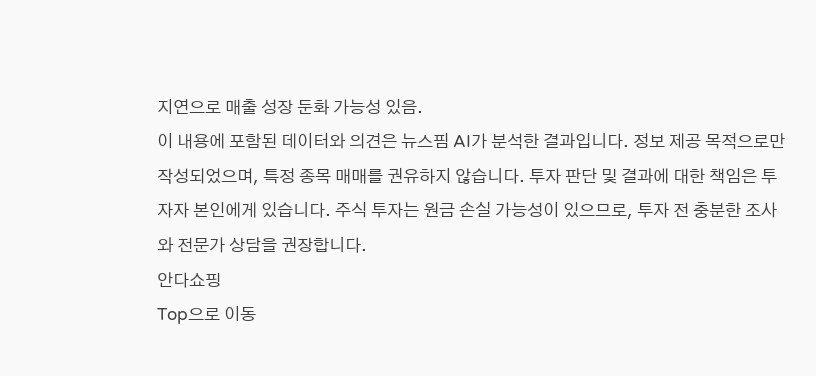지연으로 매출 성장 둔화 가능성 있음.
이 내용에 포함된 데이터와 의견은 뉴스핌 AI가 분석한 결과입니다. 정보 제공 목적으로만 작성되었으며, 특정 종목 매매를 권유하지 않습니다. 투자 판단 및 결과에 대한 책임은 투자자 본인에게 있습니다. 주식 투자는 원금 손실 가능성이 있으므로, 투자 전 충분한 조사와 전문가 상담을 권장합니다.
안다쇼핑
Top으로 이동